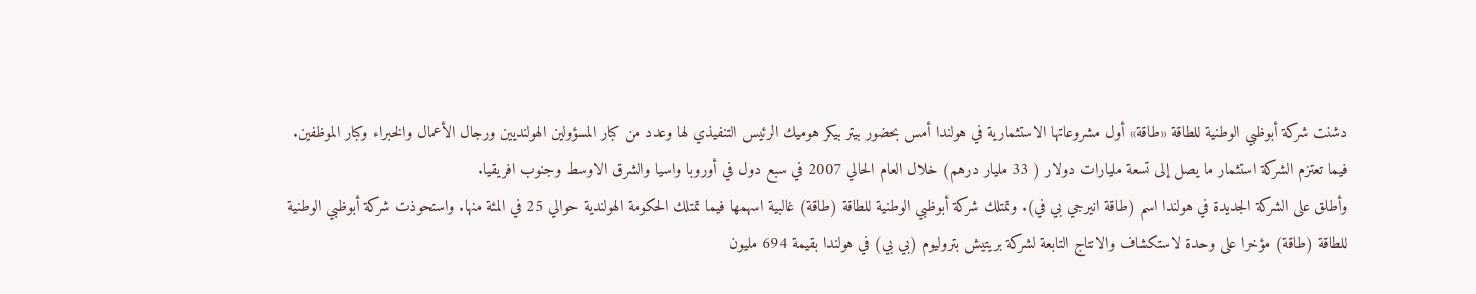دشنت شركة أبوظبي الوطنية للطاقة «طاقة» أول مشروعاتها الاستثمارية في هولندا أمس بحضور بيتر بيكر هوميك الرئيس التنفيذي لها وعدد من كبار المسؤولين الهولنديين ورجال الأعمال والخبراء وكبار الموظفين. فيما تعتزم الشركة استثمار ما يصل إلى تسعة مليارات دولار ( 33 مليار درهم) خلال العام الحالي 2007 في سبع دول في أوروبا واسيا والشرق الاوسط وجنوب افريقيا.
وأطلق على الشركة الجديدة في هولندا اسم (طاقة انيرجي بي في). وتمتلك شركة أبوظبي الوطنية للطاقة (طاقة) غالبية اسهمها فيما تمتلك الحكومة الهولندية حوالي 25 في المئة منها. واستحوذت شركة أبوظبي الوطنية للطاقة (طاقة) مؤخرا على وحدة لاستكشاف والانتاج التابعة لشركة بريتيش بتروليوم (بي بي) في هولندا بقيمة 694 مليون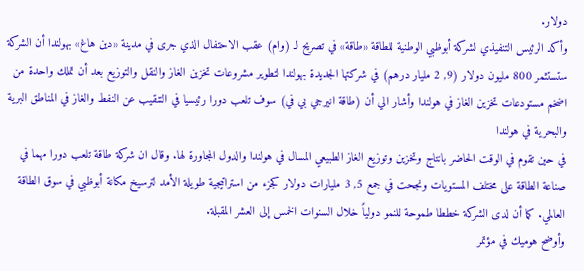دولار.
وأكد الرئيس التنفيذي لشركة أبوظبي الوطنية للطاقة «طاقة» في تصريح لـ (وام) عقب الاحتفال الذي جرى في مدينة «دين هاغ» بهولندا أن الشركة ستستثمر 800 مليون دولار (9, 2 مليار درهم) في شركتها الجديدة بهولندا لتطوير مشروعات تخزين الغاز والنقل والتوزيع بعد أن تملك واحدة من اضخم مستودعات تخزين الغاز في هولندا وأشار الي أن (طاقة انيرجي بي في) سوف تلعب دورا رئيسيا في التنقيب عن النفط والغاز في المناطق البرية والبحرية في هولندا
في حين تقوم في الوقت الحاضر بانتاج وتخزين وتوزيع الغاز الطبيعي المسال في هولندا والدول المجاورة لها. وقال ان شركة طاقة تلعب دورا مهما في صناعة الطاقة على مختلف المستويات ونجحت في جمع 5, 3 مليارات دولار كجزء من استراتيجية طويلة الأمد لترسيخ مكانة أبوظبي في سوق الطاقة العالمي. كما أن لدى الشركة خططا طموحة للنمو دولياً خلال السنوات الخمس إلى العشر المقبلة.
وأوضح هوميك في مؤتمر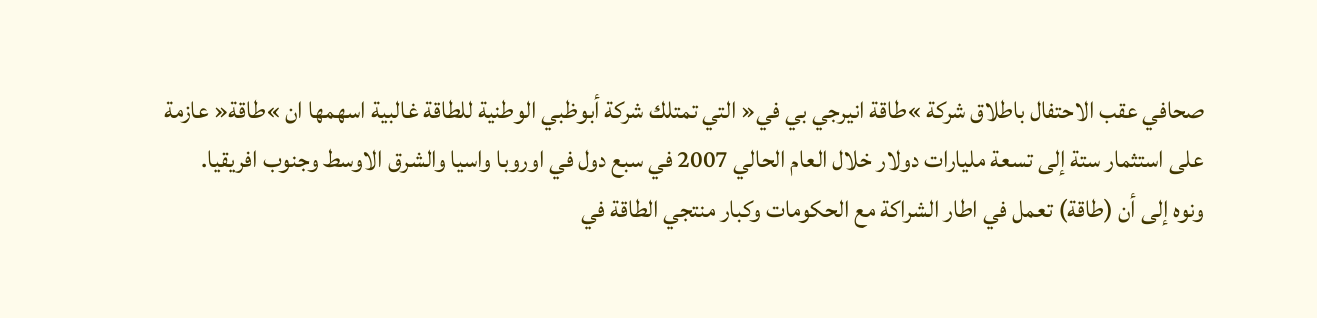صحافي عقب الاحتفال باطلاق شركة »طاقة انيرجي بي في« التي تمتلك شركة أبوظبي الوطنية للطاقة غالبية اسهمها ان »طاقة« عازمة على استثمار ستة إلى تسعة مليارات دولار خلال العام الحالي 2007 في سبع دول في اوروبا واسيا والشرق الاوسط وجنوب افريقيا.
ونوه إلى أن (طاقة) تعمل في اطار الشراكة مع الحكومات وكبار منتجي الطاقة في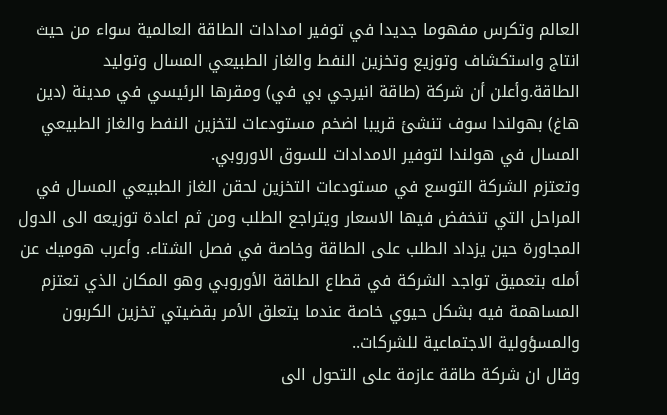العالم وتكرس مفهوما جديدا في توفير امدادات الطاقة العالمية سواء من حيث انتاج واستكشاف وتوزيع وتخزين النفط والغاز الطبيعي المسال وتوليد الطاقة.وأعلن أن شركة (طاقة انيرجي بي في) ومقرها الرئيسي في مدينة (دين هاغ) بهولندا سوف تنشئ قريبا اضخم مستودعات لتخزين النفط والغاز الطبيعي المسال في هولندا لتوفير الامدادات للسوق الاوروبي.
وتعتزم الشركة التوسع في مستودعات التخزين لحقن الغاز الطبيعي المسال في المراحل التي تنخفض فيها الاسعار ويتراجع الطلب ومن ثم اعادة توزيعه الى الدول المجاورة حين يزداد الطلب على الطاقة وخاصة في فصل الشتاء. وأعرب هوميك عن أمله بتعميق تواجد الشركة في قطاع الطاقة الأوروبي وهو المكان الذي تعتزم المساهمة فيه بشكل حيوي خاصة عندما يتعلق الأمر بقضيتي تخزين الكربون والمسؤولية الاجتماعية للشركات..
وقال ان شركة طاقة عازمة على التحول الى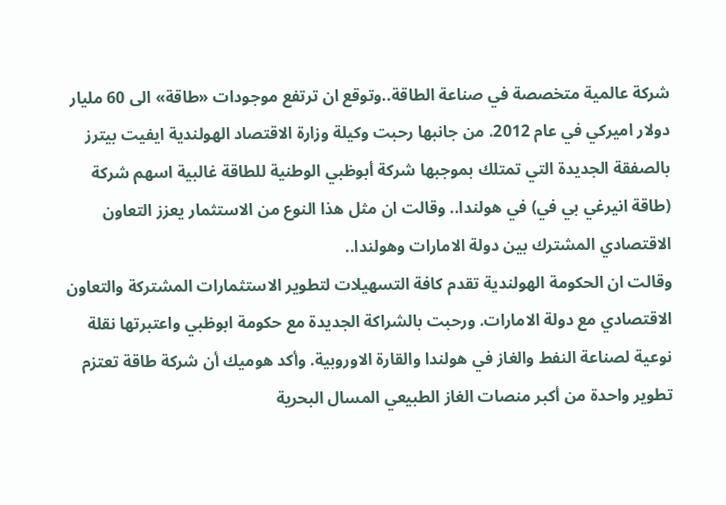شركة عالمية متخصصة في صناعة الطاقة..وتوقع ان ترتفع موجودات «طاقة» الى 60 مليار دولار اميركي في عام 2012. من جانبها رحبت وكيلة وزارة الاقتصاد الهولندية ايفيت بيترز بالصفقة الجديدة التي تمتلك بموجبها شركة أبوظبي الوطنية للطاقة غالبية اسهم شركة (طاقة انيرغي بي في) في هولندا.. وقالت ان مثل هذا النوع من الاستثمار يعزز التعاون الاقتصادي المشترك بين دولة الامارات وهولندا..
وقالت ان الحكومة الهولندية تقدم كافة التسهيلات لتطوير الاستثمارات المشتركة والتعاون الاقتصادي مع دولة الامارات. ورحبت بالشراكة الجديدة مع حكومة ابوظبي واعتبرتها نقلة نوعية لصناعة النفط والغاز في هولندا والقارة الاوروبية. وأكد هوميك أن شركة طاقة تعتزم تطوير واحدة من أكبر منصات الغاز الطبيعي المسال البحرية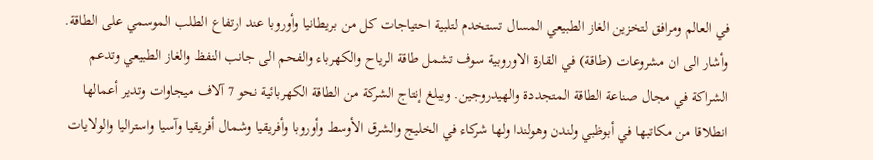في العالم ومرافق لتخزين الغاز الطبيعي المسال تستخدم لتلبية احتياجات كل من بريطانيا وأوروبا عند ارتفاع الطلب الموسمي على الطاقة.
وأشار الى ان مشروعات (طاقة) في القارة الاوروبية سوف تشمل طاقة الرياح والكهرباء والفحم الى جانب النفظ والغاز الطبيعي وتدعم الشراكة في مجال صناعة الطاقة المتجددة والهيدروجين. ويبلغ إنتاج الشركة من الطاقة الكهربائية نحو 7 آلاف ميجاوات وتدير أعمالها انطلاقا من مكاتبها في أبوظبي ولندن وهولندا ولها شركاء في الخليج والشرق الأوسط وأوروبا وأفريقيا وشمال أفريقيا وآسيا واستراليا والولايات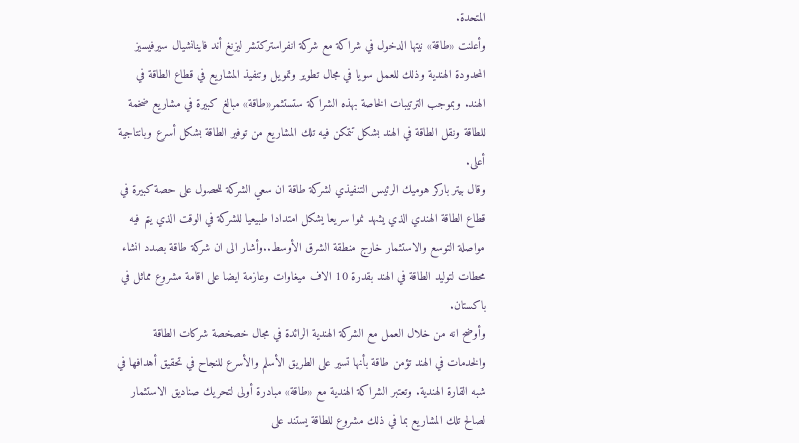المتحدة.
وأعلنت «طاقة» نيتها الدخول في شراكة مع شركة انفراستركتشر ليزنغ أند فاينانشيال سيرفيسيز المحدودة الهندية وذلك للعمل سويا في مجال تطوير وتمويل وتنفيذ المشاريع في قطاع الطاقة في الهند. وبموجب الترتيبات الخاصة بهذه الشراكة ستستثمر«طاقة» مبالغ كبيرة في مشاريع ضخمة للطاقة ونقل الطاقة في الهند بشكل تتمكن فيه تلك المشاريع من توفير الطاقة بشكل أسرع وبانتاجية أعلى.
وقال بيتر باركر هوميك الرئيس التنفيذي لشركة طاقة ان سعي الشركة للحصول على حصة كبيرة في قطاع الطاقة الهندي الذي يشهد نموا سريعا يشكل امتدادا طبيعيا للشركة في الوقت الذي يتم فيه مواصلة التوسع والاستثمار خارج منطقة الشرق الأوسط..وأشار الى ان شركة طاقة بصدد انشاء محطات لتوليد الطاقة في الهند بقدرة 10 الاف ميغاوات وعازمة ايضا على اقامة مشروع مماثل في باكستان.
وأوضح انه من خلال العمل مع الشركة الهندية الرائدة في مجال خصخصة شركات الطاقة والخدمات في الهند تؤمن طاقة بأنها تسير على الطريق الأسلم والأسرع للنجاح في تحقيق أهدافها في شبه القارة الهندية. وتعتبر الشراكة الهندية مع «طاقة» مبادرة أولى لتحريك صناديق الاستثمار لصالح تلك المشاريع بما في ذلك مشروع للطاقة يستند على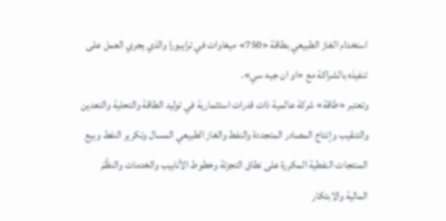استخدام الغاز الطبيعي بطاقة «750» ميغاوات في ترايبورا والذي يجري العمل على تنفيذه بالشراكة مع «او ان جيه سي».
وتعتبر «طاقة» شركة عالمية ذات قدرات استثمارية في توليد الطاقة والتحلية والتعدين والتنقيب وإنتاج المصادر المتجددة والنفط والغاز الطبيعي المسال وتكرير النفط وبيع المنتجات النفطية المكررة على نطاق التجزئة وخطوط الأنابيب والخدمات والنظّمَ المالية والابتكار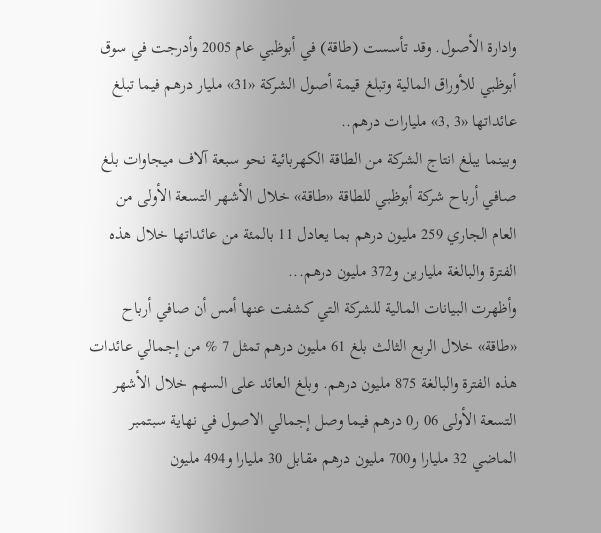وادارة الأصول. وقد تأسست (طاقة) في أبوظبي عام 2005 وأدرجت في سوق أبوظبي للأوراق المالية وتبلغ قيمة أصول الشركة «31» مليار درهم فيما تبلغ عائداتها «3 ,3» مليارات درهم..
وبينما يبلغ انتاج الشركة من الطاقة الكهربائية نحو سبعة آلاف ميجاوات بلغ صافي أرباح شركة أبوظبي للطاقة «طاقة» خلال الأشهر التسعة الأولى من العام الجاري 259 مليون درهم بما يعادل 11 بالمئة من عائداتها خلال هذه الفترة والبالغة مليارين و372 مليون درهم...
وأظهرت البيانات المالية للشركة التي كشفت عنها أمس أن صافي أرباح «طاقة» خلال الربع الثالث بلغ 61 مليون درهم تمثل 7 % من إجمالي عائدات هذه الفترة والبالغة 875 مليون درهم. وبلغ العائد على السهم خلال الأشهر التسعة الأولى 06 ر0 درهم فيما وصل إجمالي الاصول في نهاية سبتمبر الماضي 32 مليارا و700 مليون درهم مقابل 30 مليارا و494 مليون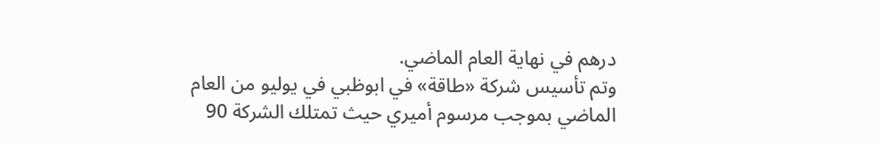درهم في نهاية العام الماضي.
وتم تأسيس شركة «طاقة» في ابوظبي في يوليو من العام الماضي بموجب مرسوم أميري حيث تمتلك الشركة 90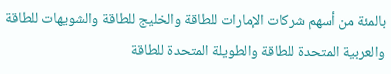بالمئة من أسهم شركات الإمارات للطاقة والخليج للطاقة والشويهات للطاقة والعربية المتحدة للطاقة والطويلة المتحدة للطاقة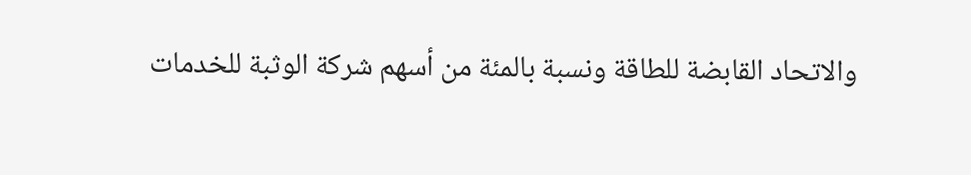والاتحاد القابضة للطاقة ونسبة بالمئة من أسهم شركة الوثبة للخدمات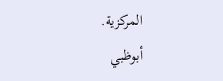المركزية.
أبوظبي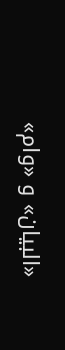«البيان» و «وام»